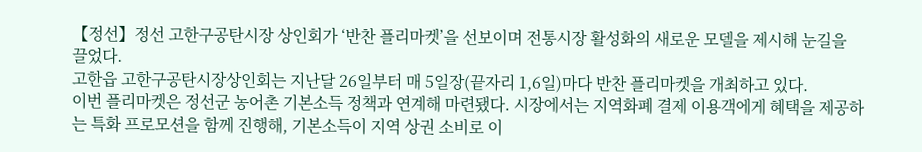【정선】정선 고한구공탄시장 상인회가 ‘반찬 플리마켓’을 선보이며 전통시장 활성화의 새로운 모델을 제시해 눈길을 끌었다.
고한읍 고한구공탄시장상인회는 지난달 26일부터 매 5일장(끝자리 1,6일)마다 반찬 플리마켓을 개최하고 있다.
이번 플리마켓은 정선군 농어촌 기본소득 정책과 연계해 마련됐다. 시장에서는 지역화폐 결제 이용객에게 혜택을 제공하는 특화 프로모션을 함께 진행해, 기본소득이 지역 상권 소비로 이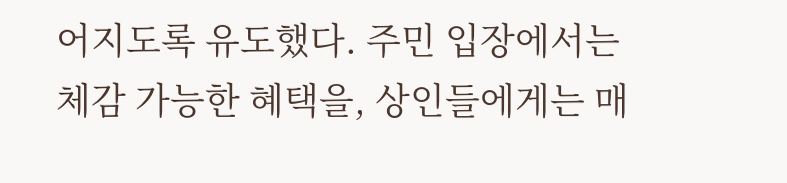어지도록 유도했다. 주민 입장에서는 체감 가능한 혜택을, 상인들에게는 매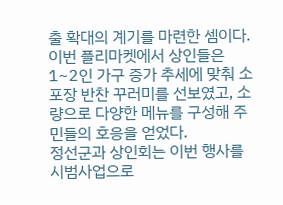출 확대의 계기를 마련한 셈이다.
이번 플리마켓에서 상인들은 1~2인 가구 증가 추세에 맞춰 소포장 반찬 꾸러미를 선보였고, 소량으로 다양한 메뉴를 구성해 주민들의 호응을 얻었다.
정선군과 상인회는 이번 행사를 시범사업으로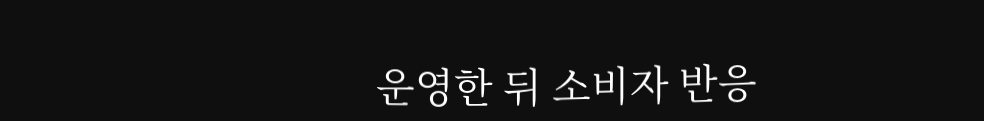운영한 뒤 소비자 반응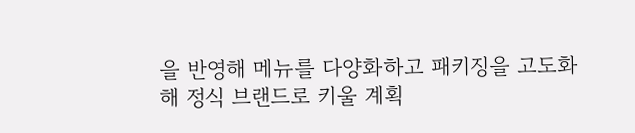을 반영해 메뉴를 다양화하고 패키징을 고도화해 정식 브랜드로 키울 계획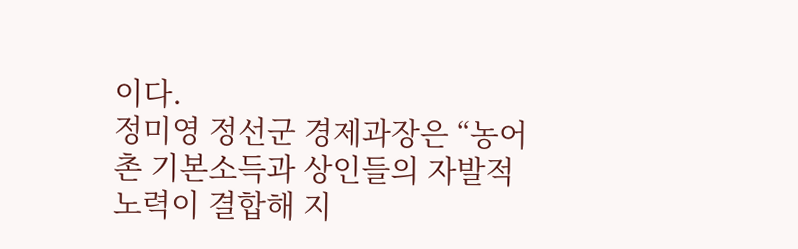이다.
정미영 정선군 경제과장은 “농어촌 기본소득과 상인들의 자발적 노력이 결합해 지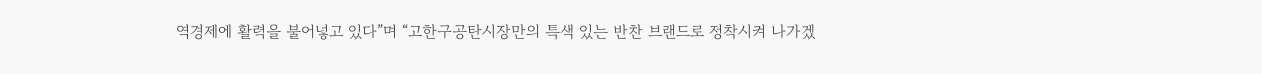역경제에 활력을 불어넣고 있다”며 “고한구공탄시장만의 특색 있는 반찬 브랜드로 정착시켜 나가겠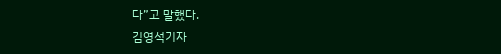다”고 말했다.
김영석기자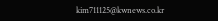kim711125@kwnews.co.kr